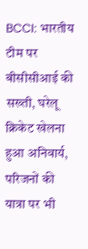BCCI: भारतीय टीम पर बीसीसीआई की सख्ती, घरेलू क्रिकेट खेलना हुआ अनिवार्य, परिजनों की यात्रा पर भी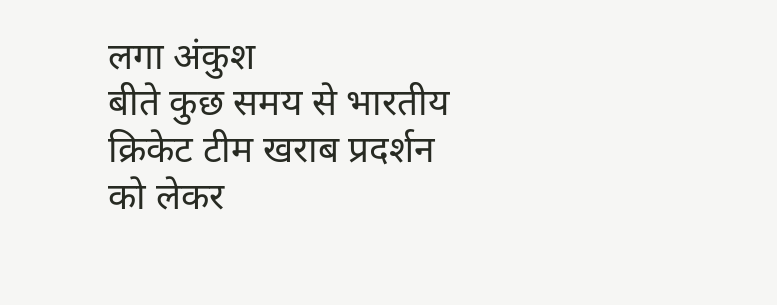लगा अंकुश
बीते कुछ समय से भारतीय क्रिकेट टीम खराब प्रदर्शन को लेकर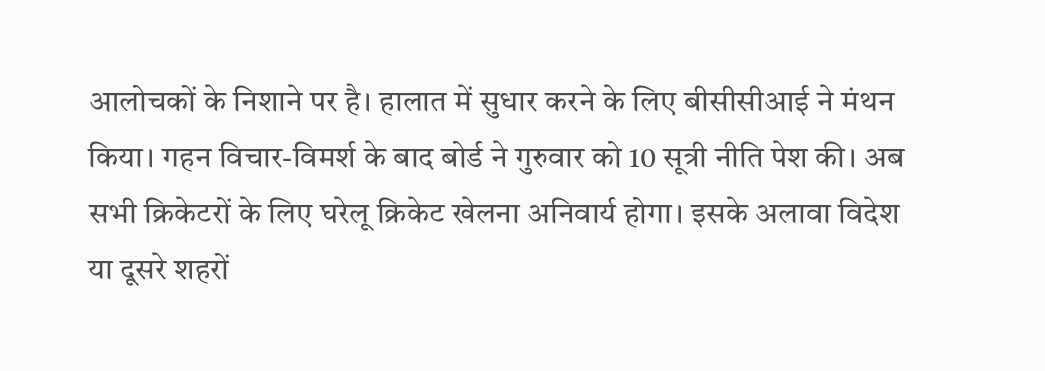आलोचकों के निशाने पर है। हालात में सुधार करने के लिए बीसीसीआई ने मंथन किया। गहन विचार-विमर्श के बाद बोर्ड ने गुरुवार को 10 सूत्री नीति पेश की। अब सभी क्रिकेटरों के लिए घरेलू क्रिकेट खेलना अनिवार्य होगा। इसके अलावा विदेश या दूसरे शहरों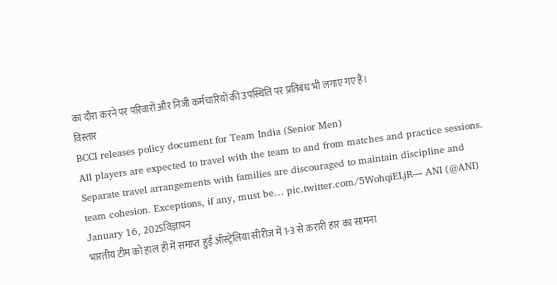का दौरा करने पर परिवारों और निजी कर्मचारियों की उपस्थिति पर प्रतिबंध भी लगाए गए हैं।
विस्तार
BCCI releases policy document for Team India (Senior Men)
All players are expected to travel with the team to and from matches and practice sessions. Separate travel arrangements with families are discouraged to maintain discipline and team cohesion. Exceptions, if any, must be… pic.twitter.com/5WohqiELjR— ANI (@ANI) January 16, 2025विज्ञापन
भारतीय टीम को हाल ही में समाप्त हुई ऑस्ट्रेलिया सीरीज में 1-3 से करारी हार का सामना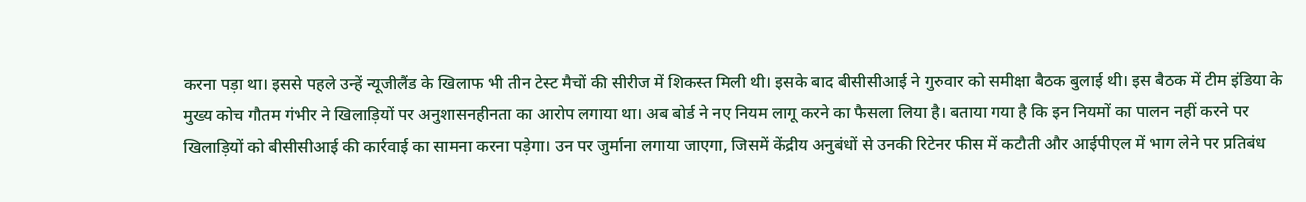करना पड़ा था। इससे पहले उन्हें न्यूजीलैंड के खिलाफ भी तीन टेस्ट मैचों की सीरीज में शिकस्त मिली थी। इसके बाद बीसीसीआई ने गुरुवार को समीक्षा बैठक बुलाई थी। इस बैठक में टीम इंडिया के मुख्य कोच गौतम गंभीर ने खिलाड़ियों पर अनुशासनहीनता का आरोप लगाया था। अब बोर्ड ने नए नियम लागू करने का फैसला लिया है। बताया गया है कि इन नियमों का पालन नहीं करने पर खिलाड़ियों को बीसीसीआई की कार्रवाई का सामना करना पड़ेगा। उन पर जुर्माना लगाया जाएगा, जिसमें केंद्रीय अनुबंधों से उनकी रिटेनर फीस में कटौती और आईपीएल में भाग लेने पर प्रतिबंध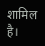शामिल है।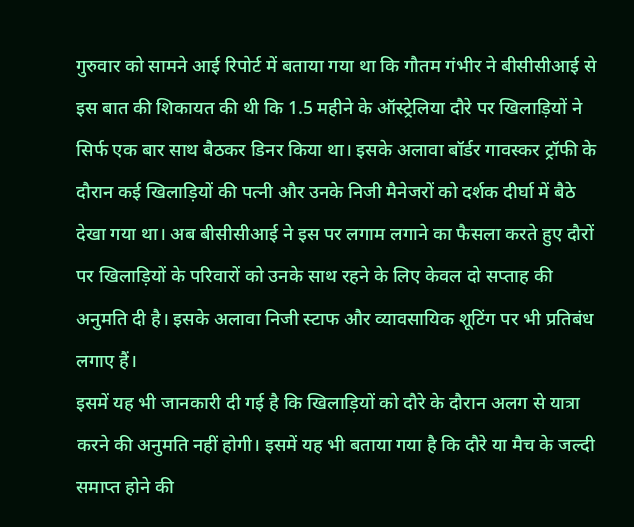गुरुवार को सामने आई रिपोर्ट में बताया गया था कि गौतम गंभीर ने बीसीसीआई से इस बात की शिकायत की थी कि 1.5 महीने के ऑस्ट्रेलिया दौरे पर खिलाड़ियों ने सिर्फ एक बार साथ बैठकर डिनर किया था। इसके अलावा बॉर्डर गावस्कर ट्रॉफी के दौरान कई खिलाड़ियों की पत्नी और उनके निजी मैनेजरों को दर्शक दीर्घा में बैठे देखा गया था। अब बीसीसीआई ने इस पर लगाम लगाने का फैसला करते हुए दौरों पर खिलाड़ियों के परिवारों को उनके साथ रहने के लिए केवल दो सप्ताह की अनुमति दी है। इसके अलावा निजी स्टाफ और व्यावसायिक शूटिंग पर भी प्रतिबंध लगाए हैं।
इसमें यह भी जानकारी दी गई है कि खिलाड़ियों को दौरे के दौरान अलग से यात्रा करने की अनुमति नहीं होगी। इसमें यह भी बताया गया है कि दौरे या मैच के जल्दी समाप्त होने की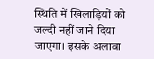स्थिति में खिलाड़ियों को जल्दी नहीं जाने दिया जाएगा। इसके अलावा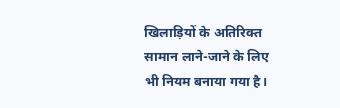खिलाड़ियों के अतिरिक्त सामान लाने-जाने के लिए भी नियम बनाया गया है।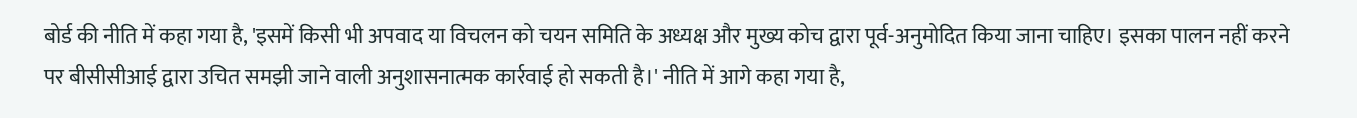बोर्ड की नीति में कहा गया है, 'इसमें किसी भी अपवाद या विचलन को चयन समिति के अध्यक्ष और मुख्य कोच द्वारा पूर्व-अनुमोदित किया जाना चाहिए। इसका पालन नहीं करने पर बीसीसीआई द्वारा उचित समझी जाने वाली अनुशासनात्मक कार्रवाई हो सकती है।' नीति में आगे कहा गया है,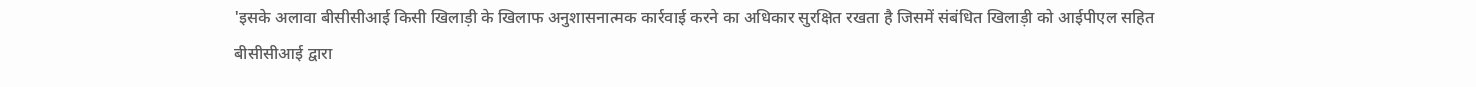'इसके अलावा बीसीसीआई किसी खिलाड़ी के खिलाफ अनुशासनात्मक कार्रवाई करने का अधिकार सुरक्षित रखता है जिसमें संबंधित खिलाड़ी को आईपीएल सहित बीसीसीआई द्वारा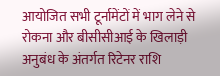आयोजित सभी टूर्नामेंटों में भाग लेने से रोकना और बीसीसीआई के खिलाड़ी अनुबंध के अंतर्गत रिटेनर राशि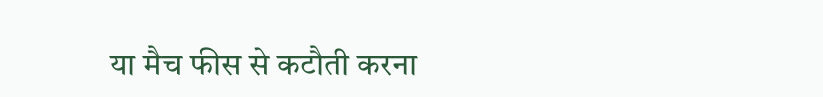या मैच फीस से कटौती करना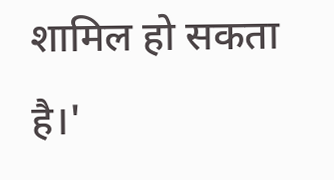शामिल हो सकता है।'